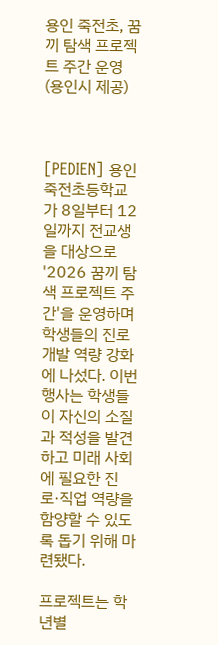용인 죽전초, 꿈끼 탐색 프로젝트 주간 운영 (용인시 제공)



[PEDIEN] 용인 죽전초등학교가 8일부터 12일까지 전교생을 대상으로 '2026 꿈끼 탐색 프로젝트 주간'을 운영하며 학생들의 진로 개발 역량 강화에 나섰다. 이번 행사는 학생들이 자신의 소질과 적성을 발견하고 미래 사회에 필요한 진로·직업 역량을 함양할 수 있도록 돕기 위해 마련됐다.

프로젝트는 학년별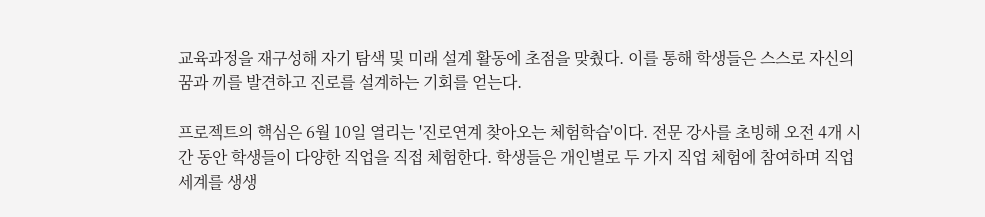교육과정을 재구성해 자기 탐색 및 미래 설계 활동에 초점을 맞췄다. 이를 통해 학생들은 스스로 자신의 꿈과 끼를 발견하고 진로를 설계하는 기회를 얻는다.

프로젝트의 핵심은 6월 10일 열리는 '진로연계 찾아오는 체험학습'이다. 전문 강사를 초빙해 오전 4개 시간 동안 학생들이 다양한 직업을 직접 체험한다. 학생들은 개인별로 두 가지 직업 체험에 참여하며 직업 세계를 생생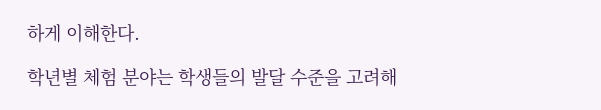하게 이해한다.

학년별 체험 분야는 학생들의 발달 수준을 고려해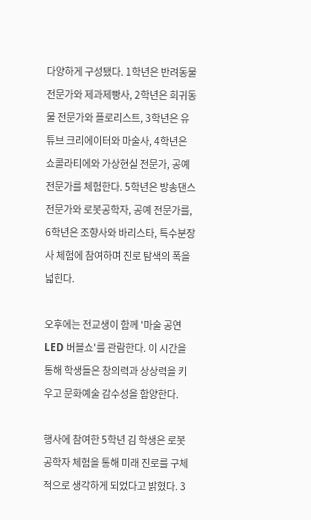다양하게 구성됐다. 1학년은 반려동물 전문가와 제과제빵사, 2학년은 희귀동물 전문가와 플로리스트, 3학년은 유튜브 크리에이터와 마술사, 4학년은 쇼콜라티에와 가상현실 전문가, 공예 전문가를 체험한다. 5학년은 방송댄스 전문가와 로봇공학자, 공예 전문가를, 6학년은 조향사와 바리스타, 특수분장사 체험에 참여하며 진로 탐색의 폭을 넓힌다.

오후에는 전교생이 함께 '마술 공연 LED 버블쇼'를 관람한다. 이 시간을 통해 학생들은 창의력과 상상력을 키우고 문화예술 감수성을 함양한다.

행사에 참여한 5학년 김 학생은 로봇공학자 체험을 통해 미래 진로를 구체적으로 생각하게 되었다고 밝혔다. 3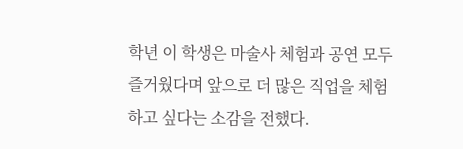학년 이 학생은 마술사 체험과 공연 모두 즐거웠다며 앞으로 더 많은 직업을 체험하고 싶다는 소감을 전했다.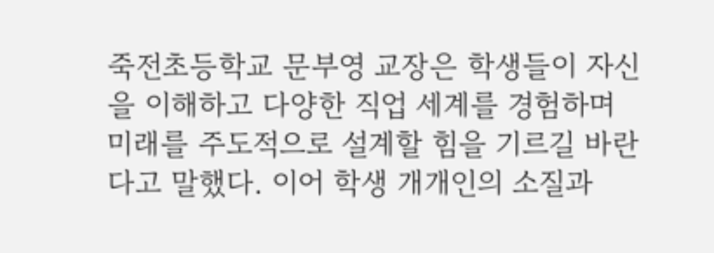죽전초등학교 문부영 교장은 학생들이 자신을 이해하고 다양한 직업 세계를 경험하며 미래를 주도적으로 설계할 힘을 기르길 바란다고 말했다. 이어 학생 개개인의 소질과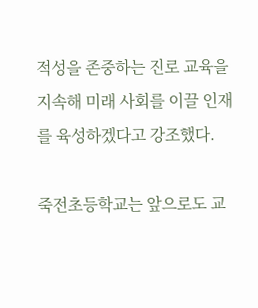적성을 존중하는 진로 교육을 지속해 미래 사회를 이끌 인재를 육성하겠다고 강조했다.

죽전초등학교는 앞으로도 교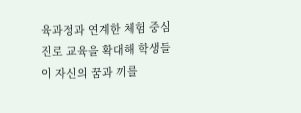육과정과 연계한 체험 중심 진로 교육을 확대해 학생들이 자신의 꿈과 끼를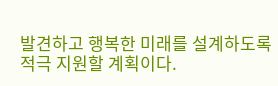발견하고 행복한 미래를 설계하도록 적극 지원할 계획이다.